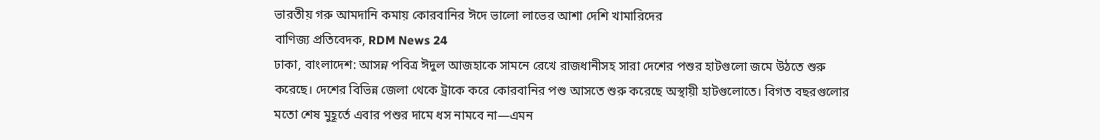ভারতীয় গরু আমদানি কমায় কোরবানির ঈদে ভালো লাভের আশা দেশি খামারিদের
বাণিজ্য প্রতিবেদক, RDM News 24
ঢাকা, বাংলাদেশ: আসন্ন পবিত্র ঈদুল আজহাকে সামনে রেখে রাজধানীসহ সারা দেশের পশুর হাটগুলো জমে উঠতে শুরু করেছে। দেশের বিভিন্ন জেলা থেকে ট্রাকে করে কোরবানির পশু আসতে শুরু করেছে অস্থায়ী হাটগুলোতে। বিগত বছরগুলোর মতো শেষ মুহূর্তে এবার পশুর দামে ধস নামবে না—এমন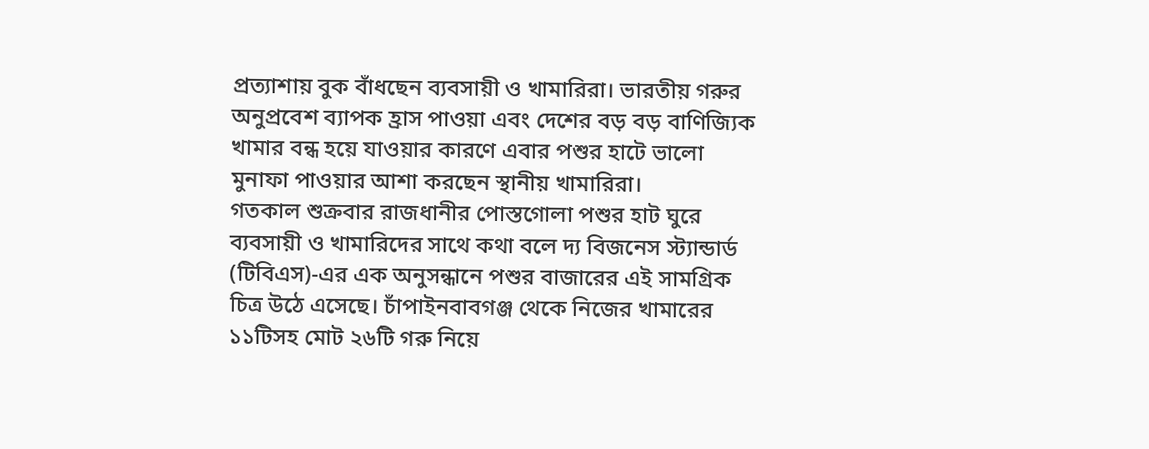প্রত্যাশায় বুক বাঁধছেন ব্যবসায়ী ও খামারিরা। ভারতীয় গরুর অনুপ্রবেশ ব্যাপক হ্রাস পাওয়া এবং দেশের বড় বড় বাণিজ্যিক খামার বন্ধ হয়ে যাওয়ার কারণে এবার পশুর হাটে ভালো মুনাফা পাওয়ার আশা করছেন স্থানীয় খামারিরা।
গতকাল শুক্রবার রাজধানীর পোস্তগোলা পশুর হাট ঘুরে ব্যবসায়ী ও খামারিদের সাথে কথা বলে দ্য বিজনেস স্ট্যান্ডার্ড (টিবিএস)-এর এক অনুসন্ধানে পশুর বাজারের এই সামগ্রিক চিত্র উঠে এসেছে। চাঁপাইনবাবগঞ্জ থেকে নিজের খামারের ১১টিসহ মোট ২৬টি গরু নিয়ে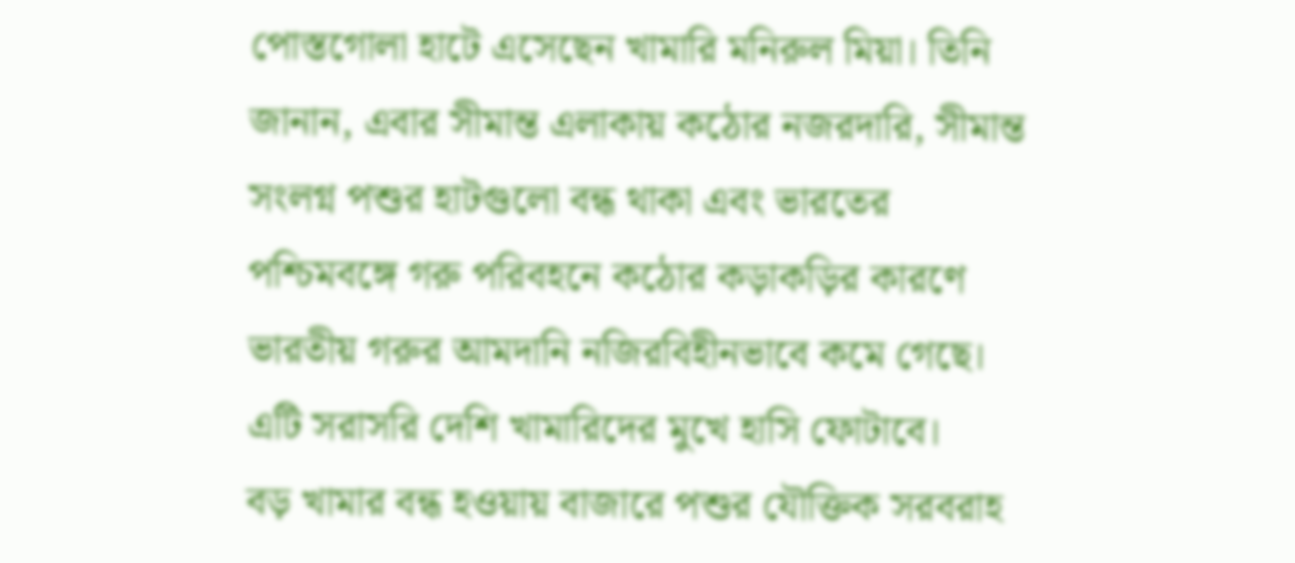পোস্তগোলা হাটে এসেছেন খামারি মনিরুল মিয়া। তিনি জানান, এবার সীমান্ত এলাকায় কঠোর নজরদারি, সীমান্ত সংলগ্ন পশুর হাটগুলো বন্ধ থাকা এবং ভারতের পশ্চিমবঙ্গে গরু পরিবহনে কঠোর কড়াকড়ির কারণে ভারতীয় গরুর আমদানি নজিরবিহীনভাবে কমে গেছে। এটি সরাসরি দেশি খামারিদের মুখে হাসি ফোটাবে।
বড় খামার বন্ধ হওয়ায় বাজারে পশুর যৌক্তিক সরবরাহ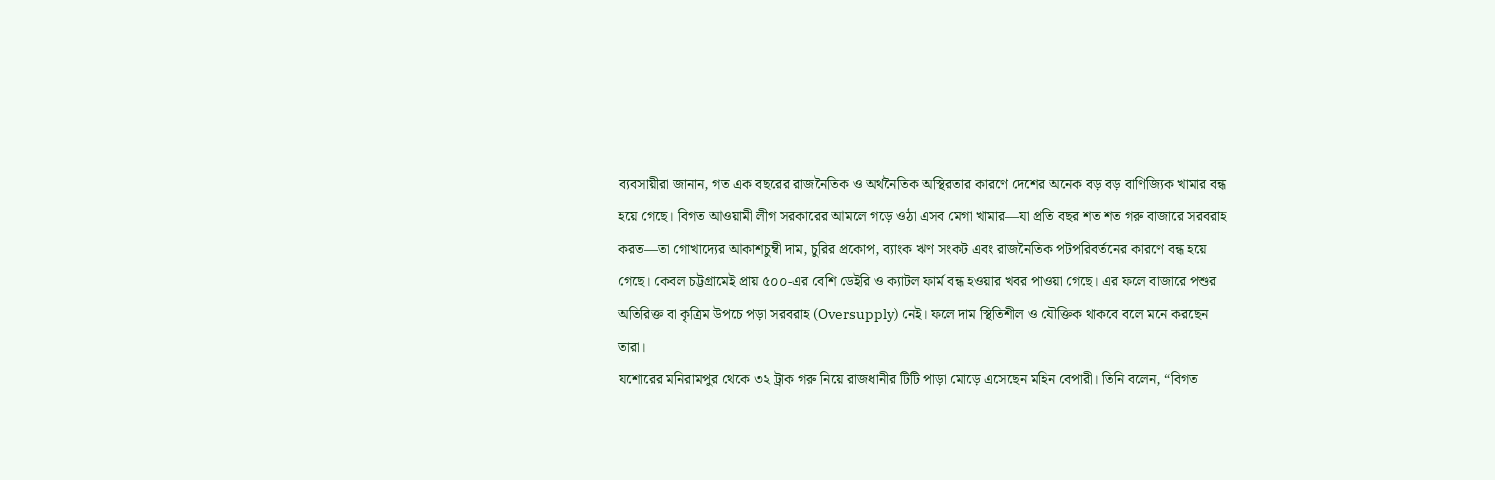ব্যবসায়ীরা জানান, গত এক বছরের রাজনৈতিক ও অর্থনৈতিক অস্থিরতার কারণে দেশের অনেক বড় বড় বাণিজ্যিক খামার বন্ধ হয়ে গেছে। বিগত আওয়ামী লীগ সরকারের আমলে গড়ে ওঠা এসব মেগা খামার—যা প্রতি বছর শত শত গরু বাজারে সরবরাহ করত—তা গোখাদ্যের আকাশচুম্বী দাম, চুরির প্রকোপ, ব্যাংক ঋণ সংকট এবং রাজনৈতিক পটপরিবর্তনের কারণে বন্ধ হয়ে গেছে। কেবল চট্টগ্রামেই প্রায় ৫০০-এর বেশি ডেইরি ও ক্যাটল ফার্ম বন্ধ হওয়ার খবর পাওয়া গেছে। এর ফলে বাজারে পশুর অতিরিক্ত বা কৃত্রিম উপচে পড়া সরবরাহ (Oversupply) নেই। ফলে দাম স্থিতিশীল ও যৌক্তিক থাকবে বলে মনে করছেন তারা।
যশোরের মনিরামপুর থেকে ৩২ ট্রাক গরু নিয়ে রাজধানীর টিটি পাড়া মোড়ে এসেছেন মহিন বেপারী। তিনি বলেন, “বিগত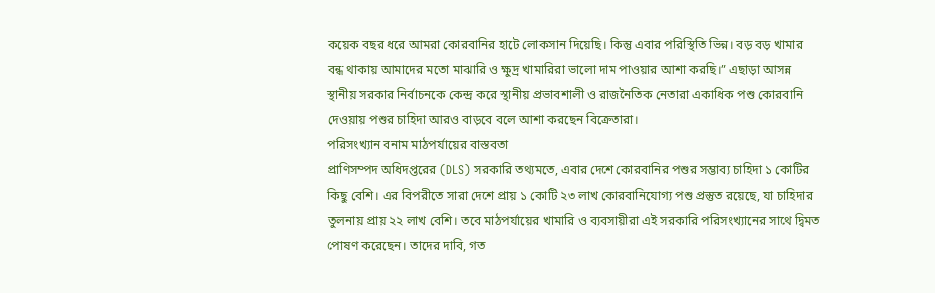কয়েক বছর ধরে আমরা কোরবানির হাটে লোকসান দিয়েছি। কিন্তু এবার পরিস্থিতি ভিন্ন। বড় বড় খামার বন্ধ থাকায় আমাদের মতো মাঝারি ও ক্ষুদ্র খামারিরা ভালো দাম পাওয়ার আশা করছি।” এছাড়া আসন্ন স্থানীয় সরকার নির্বাচনকে কেন্দ্র করে স্থানীয় প্রভাবশালী ও রাজনৈতিক নেতারা একাধিক পশু কোরবানি দেওয়ায় পশুর চাহিদা আরও বাড়বে বলে আশা করছেন বিক্রেতারা।
পরিসংখ্যান বনাম মাঠপর্যায়ের বাস্তবতা
প্রাণিসম্পদ অধিদপ্তরের (DLS) সরকারি তথ্যমতে, এবার দেশে কোরবানির পশুর সম্ভাব্য চাহিদা ১ কোটির কিছু বেশি। এর বিপরীতে সারা দেশে প্রায় ১ কোটি ২৩ লাখ কোরবানিযোগ্য পশু প্রস্তুত রয়েছে, যা চাহিদার তুলনায় প্রায় ২২ লাখ বেশি। তবে মাঠপর্যায়ের খামারি ও ব্যবসায়ীরা এই সরকারি পরিসংখ্যানের সাথে দ্বিমত পোষণ করেছেন। তাদের দাবি, গত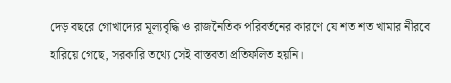দেড় বছরে গোখাদ্যের মূল্যবৃদ্ধি ও রাজনৈতিক পরিবর্তনের কারণে যে শত শত খামার নীরবে হারিয়ে গেছে, সরকারি তথ্যে সেই বাস্তবতা প্রতিফলিত হয়নি।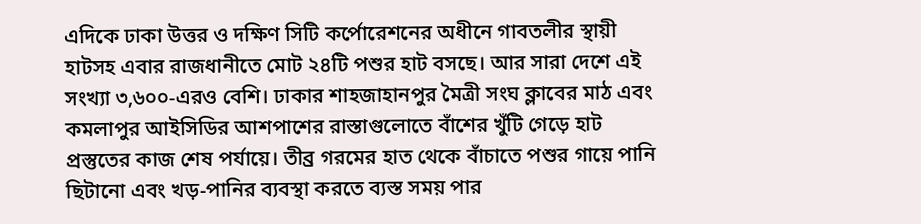এদিকে ঢাকা উত্তর ও দক্ষিণ সিটি কর্পোরেশনের অধীনে গাবতলীর স্থায়ী হাটসহ এবার রাজধানীতে মোট ২৪টি পশুর হাট বসছে। আর সারা দেশে এই সংখ্যা ৩,৬০০-এরও বেশি। ঢাকার শাহজাহানপুর মৈত্রী সংঘ ক্লাবের মাঠ এবং কমলাপুর আইসিডির আশপাশের রাস্তাগুলোতে বাঁশের খুঁটি গেড়ে হাট প্রস্তুতের কাজ শেষ পর্যায়ে। তীব্র গরমের হাত থেকে বাঁচাতে পশুর গায়ে পানি ছিটানো এবং খড়-পানির ব্যবস্থা করতে ব্যস্ত সময় পার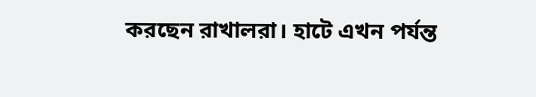করছেন রাখালরা। হাটে এখন পর্যন্ত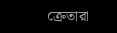ক্রেতারা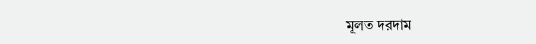মূলত দরদাম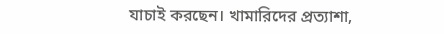যাচাই করছেন। খামারিদের প্রত্যাশা,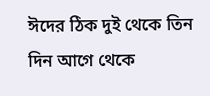ঈদের ঠিক দুই থেকে তিন দিন আগে থেকে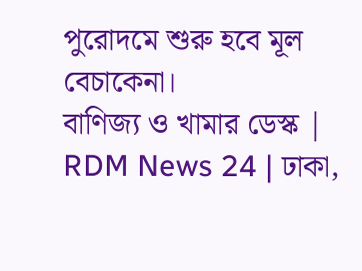পুরোদমে শুরু হবে মূল বেচাকেনা।
বাণিজ্য ও খামার ডেস্ক | RDM News 24 | ঢাকা,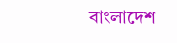বাংলাদেশ